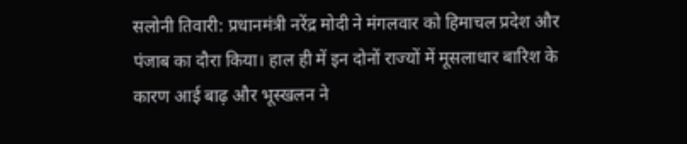सलोनी तिवारी: प्रधानमंत्री नरेंद्र मोदी ने मंगलवार को हिमाचल प्रदेश और पंजाब का दौरा किया। हाल ही में इन दोनों राज्यों में मूसलाधार बारिश के कारण आई बाढ़ और भूस्खलन ने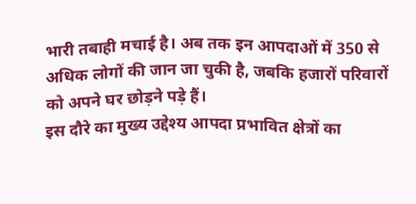भारी तबाही मचाई है। अब तक इन आपदाओं में 350 से अधिक लोगों की जान जा चुकी है, जबकि हजारों परिवारों को अपने घर छोड़ने पड़े हैं।
इस दौरे का मुख्य उद्देश्य आपदा प्रभावित क्षेत्रों का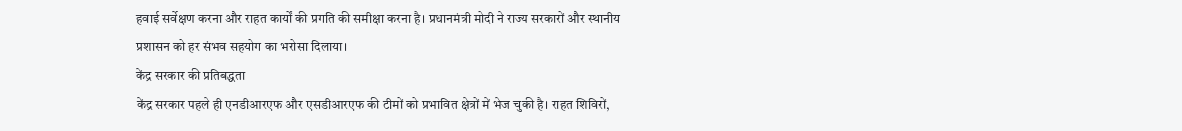हवाई सर्वेक्षण करना और राहत कार्यों की प्रगति की समीक्षा करना है। प्रधानमंत्री मोदी ने राज्य सरकारों और स्थानीय प्रशासन को हर संभव सहयोग का भरोसा दिलाया।
केंद्र सरकार की प्रतिबद्धता
केंद्र सरकार पहले ही एनडीआरएफ और एसडीआरएफ की टीमों को प्रभावित क्षेत्रों में भेज चुकी है। राहत शिविरों,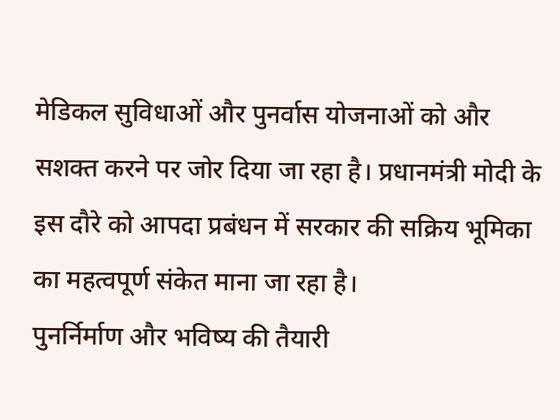मेडिकल सुविधाओं और पुनर्वास योजनाओं को और सशक्त करने पर जोर दिया जा रहा है। प्रधानमंत्री मोदी के इस दौरे को आपदा प्रबंधन में सरकार की सक्रिय भूमिका का महत्वपूर्ण संकेत माना जा रहा है।
पुनर्निर्माण और भविष्य की तैयारी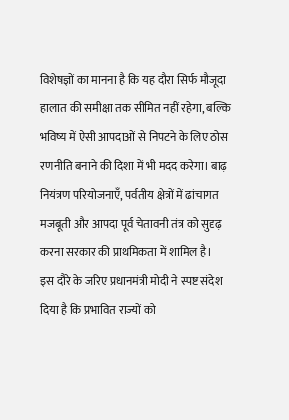विशेषज्ञों का मानना है कि यह दौरा सिर्फ मौजूदा हालात की समीक्षा तक सीमित नहीं रहेगा, बल्कि भविष्य में ऐसी आपदाओं से निपटने के लिए ठोस रणनीति बनाने की दिशा में भी मदद करेगा। बाढ़ नियंत्रण परियोजनाएँ, पर्वतीय क्षेत्रों में ढांचागत मजबूती और आपदा पूर्व चेतावनी तंत्र को सुदृढ़ करना सरकार की प्राथमिकता में शामिल है।
इस दौरे के जरिए प्रधानमंत्री मोदी ने स्पष्ट संदेश दिया है कि प्रभावित राज्यों को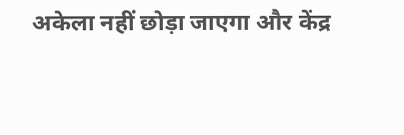अकेला नहीं छोड़ा जाएगा और केंद्र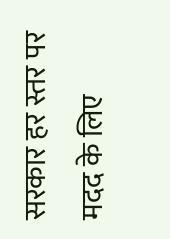सरकार हर स्तर पर मदद के लिए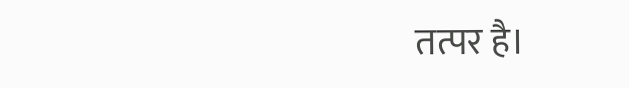तत्पर है।